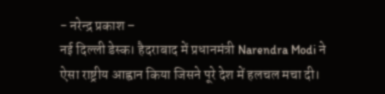- नरेन्द्र प्रकाश –
नई दिल्ली डेस्क। हैदराबाद में प्रधानमंत्री Narendra Modi ने ऐसा राष्ट्रीय आह्वान किया जिसने पूरे देश में हलचल मचा दी।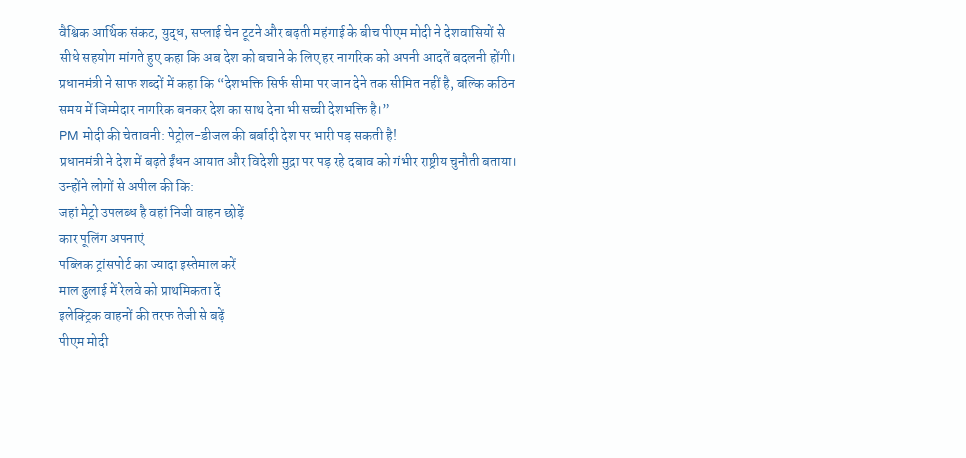वैश्विक आर्थिक संकट, युद्ध, सप्लाई चेन टूटने और बढ़ती महंगाई के बीच पीएम मोदी ने देशवासियों से सीधे सहयोग मांगते हुए कहा कि अब देश को बचाने के लिए हर नागरिक को अपनी आदतें बदलनी होंगी। प्रधानमंत्री ने साफ शब्दों में कहा कि “देशभक्ति सिर्फ सीमा पर जान देने तक सीमित नहीं है, बल्कि कठिन समय में जिम्मेदार नागरिक बनकर देश का साथ देना भी सच्ची देशभक्ति है।”
PM मोदी की चेतावनी: पेट्रोल-डीजल की बर्बादी देश पर भारी पड़ सकती है!
प्रधानमंत्री ने देश में बढ़ते ईंधन आयात और विदेशी मुद्रा पर पड़ रहे दबाव को गंभीर राष्ट्रीय चुनौती बताया। उन्होंने लोगों से अपील की कि:
जहां मेट्रो उपलब्ध है वहां निजी वाहन छोड़ें
कार पूलिंग अपनाएं
पब्लिक ट्रांसपोर्ट का ज्यादा इस्तेमाल करें
माल ढुलाई में रेलवे को प्राथमिकता दें
इलेक्ट्रिक वाहनों की तरफ तेजी से बढ़ें
पीएम मोदी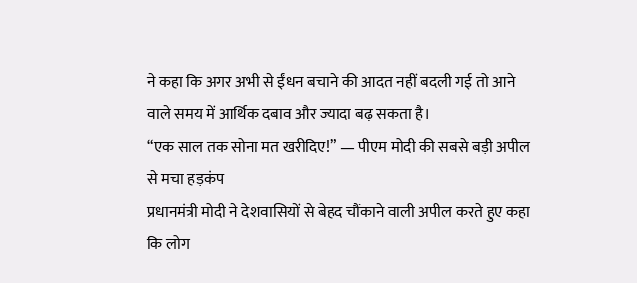ने कहा कि अगर अभी से ईंधन बचाने की आदत नहीं बदली गई तो आने वाले समय में आर्थिक दबाव और ज्यादा बढ़ सकता है।
“एक साल तक सोना मत खरीदिए!” — पीएम मोदी की सबसे बड़ी अपील से मचा हड़कंप
प्रधानमंत्री मोदी ने देशवासियों से बेहद चौंकाने वाली अपील करते हुए कहा कि लोग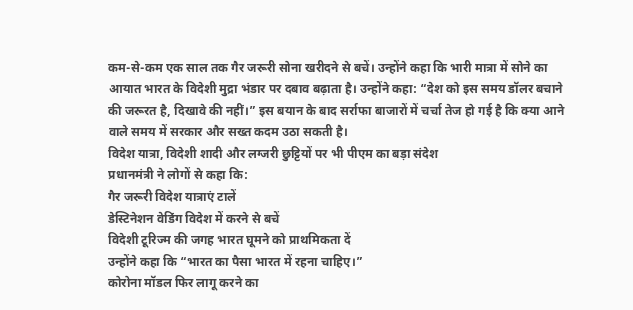कम-से-कम एक साल तक गैर जरूरी सोना खरीदने से बचें। उन्होंने कहा कि भारी मात्रा में सोने का आयात भारत के विदेशी मुद्रा भंडार पर दबाव बढ़ाता है। उन्होंने कहा: “देश को इस समय डॉलर बचाने की जरूरत है, दिखावे की नहीं।” इस बयान के बाद सर्राफा बाजारों में चर्चा तेज हो गई है कि क्या आने वाले समय में सरकार और सख्त कदम उठा सकती है।
विदेश यात्रा, विदेशी शादी और लग्जरी छुट्टियों पर भी पीएम का बड़ा संदेश
प्रधानमंत्री ने लोगों से कहा कि:
गैर जरूरी विदेश यात्राएं टालें
डेस्टिनेशन वेडिंग विदेश में करने से बचें
विदेशी टूरिज्म की जगह भारत घूमने को प्राथमिकता दें
उन्होंने कहा कि “भारत का पैसा भारत में रहना चाहिए।”
कोरोना मॉडल फिर लागू करने का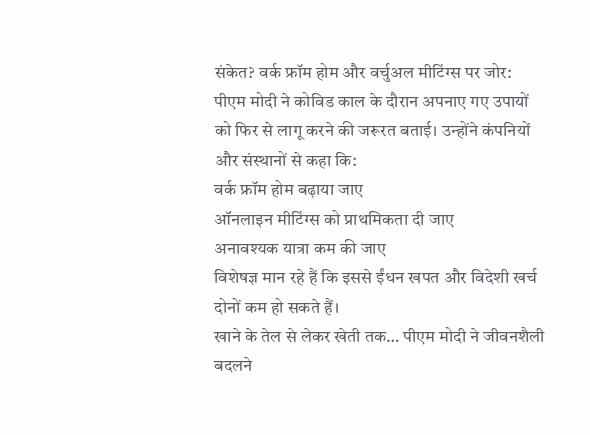संकेत? वर्क फ्रॉम होम और वर्चुअल मीटिंग्स पर जोर:
पीएम मोदी ने कोविड काल के दौरान अपनाए गए उपायों को फिर से लागू करने की जरूरत बताई। उन्होंने कंपनियों और संस्थानों से कहा कि:
वर्क फ्रॉम होम बढ़ाया जाए
ऑनलाइन मीटिंग्स को प्राथमिकता दी जाए
अनावश्यक यात्रा कम की जाए
विशेषज्ञ मान रहे हैं कि इससे ईंधन खपत और विदेशी खर्च दोनों कम हो सकते हैं।
खाने के तेल से लेकर खेती तक… पीएम मोदी ने जीवनशैली बदलने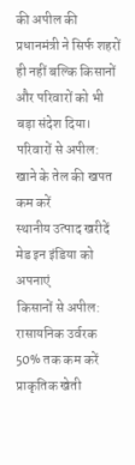की अपील की
प्रधानमंत्री ने सिर्फ शहरों ही नहीं बल्कि किसानों और परिवारों को भी बड़ा संदेश दिया।
परिवारों से अपील:
खाने के तेल की खपत कम करें
स्थानीय उत्पाद खरीदें
मेड इन इंडिया को अपनाएं
किसानों से अपील:
रासायनिक उर्वरक 50% तक कम करें
प्राकृतिक खेती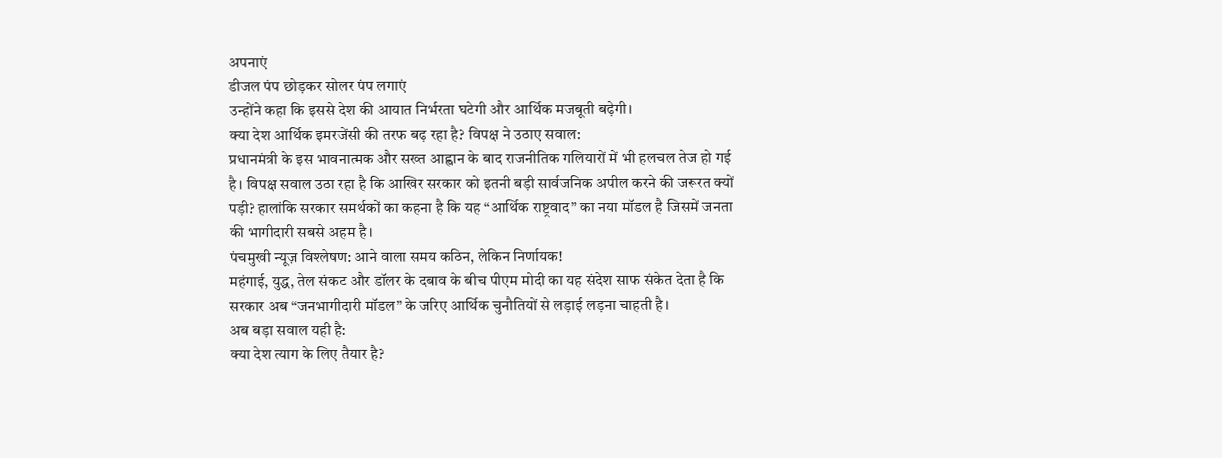अपनाएं
डीजल पंप छोड़कर सोलर पंप लगाएं
उन्होंने कहा कि इससे देश की आयात निर्भरता घटेगी और आर्थिक मजबूती बढ़ेगी।
क्या देश आर्थिक इमरजेंसी की तरफ बढ़ रहा है? विपक्ष ने उठाए सवाल:
प्रधानमंत्री के इस भावनात्मक और सख्त आह्वान के बाद राजनीतिक गलियारों में भी हलचल तेज हो गई है। विपक्ष सवाल उठा रहा है कि आखिर सरकार को इतनी बड़ी सार्वजनिक अपील करने की जरूरत क्यों पड़ी? हालांकि सरकार समर्थकों का कहना है कि यह “आर्थिक राष्ट्रवाद” का नया मॉडल है जिसमें जनता की भागीदारी सबसे अहम है।
पंचमुखी न्यूज़ विश्लेषण: आने वाला समय कठिन, लेकिन निर्णायक!
महंगाई, युद्ध, तेल संकट और डॉलर के दबाव के बीच पीएम मोदी का यह संदेश साफ संकेत देता है कि सरकार अब “जनभागीदारी मॉडल” के जरिए आर्थिक चुनौतियों से लड़ाई लड़ना चाहती है।
अब बड़ा सवाल यही है:
क्या देश त्याग के लिए तैयार है?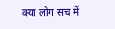क्या लोग सच में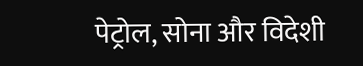पेट्रोल, सोना और विदेशी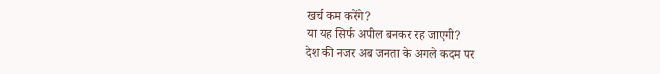खर्च कम करेंगे?
या यह सिर्फ अपील बनकर रह जाएगी?
देश की नजर अब जनता के अगले कदम पर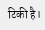टिकी है।